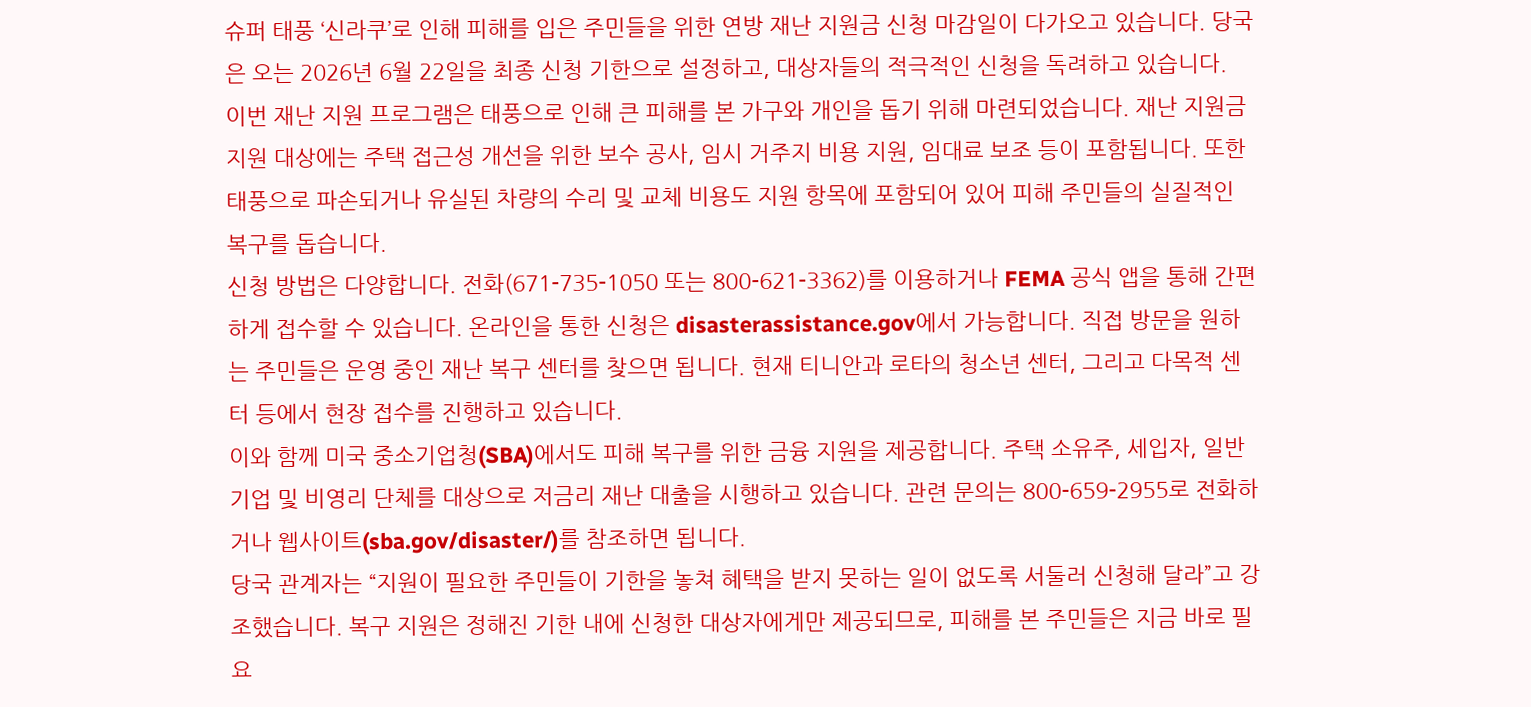슈퍼 태풍 ‘신라쿠’로 인해 피해를 입은 주민들을 위한 연방 재난 지원금 신청 마감일이 다가오고 있습니다. 당국은 오는 2026년 6월 22일을 최종 신청 기한으로 설정하고, 대상자들의 적극적인 신청을 독려하고 있습니다.
이번 재난 지원 프로그램은 태풍으로 인해 큰 피해를 본 가구와 개인을 돕기 위해 마련되었습니다. 재난 지원금 지원 대상에는 주택 접근성 개선을 위한 보수 공사, 임시 거주지 비용 지원, 임대료 보조 등이 포함됩니다. 또한 태풍으로 파손되거나 유실된 차량의 수리 및 교체 비용도 지원 항목에 포함되어 있어 피해 주민들의 실질적인 복구를 돕습니다.
신청 방법은 다양합니다. 전화(671-735-1050 또는 800-621-3362)를 이용하거나 FEMA 공식 앱을 통해 간편하게 접수할 수 있습니다. 온라인을 통한 신청은 disasterassistance.gov에서 가능합니다. 직접 방문을 원하는 주민들은 운영 중인 재난 복구 센터를 찾으면 됩니다. 현재 티니안과 로타의 청소년 센터, 그리고 다목적 센터 등에서 현장 접수를 진행하고 있습니다.
이와 함께 미국 중소기업청(SBA)에서도 피해 복구를 위한 금융 지원을 제공합니다. 주택 소유주, 세입자, 일반 기업 및 비영리 단체를 대상으로 저금리 재난 대출을 시행하고 있습니다. 관련 문의는 800-659-2955로 전화하거나 웹사이트(sba.gov/disaster/)를 참조하면 됩니다.
당국 관계자는 “지원이 필요한 주민들이 기한을 놓쳐 혜택을 받지 못하는 일이 없도록 서둘러 신청해 달라”고 강조했습니다. 복구 지원은 정해진 기한 내에 신청한 대상자에게만 제공되므로, 피해를 본 주민들은 지금 바로 필요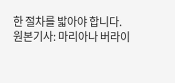한 절차를 밟아야 합니다.
원본기사: 마리아나 버라이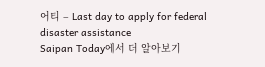어티 – Last day to apply for federal disaster assistance
Saipan Today에서 더 알아보기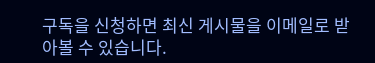구독을 신청하면 최신 게시물을 이메일로 받아볼 수 있습니다.